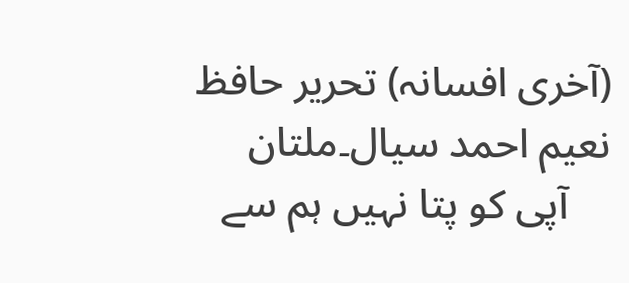(آخری افسانہ) تحریر حافظ نعیم احمد سیال۔ملتان
    آپی کو پتا نہیں ہم سے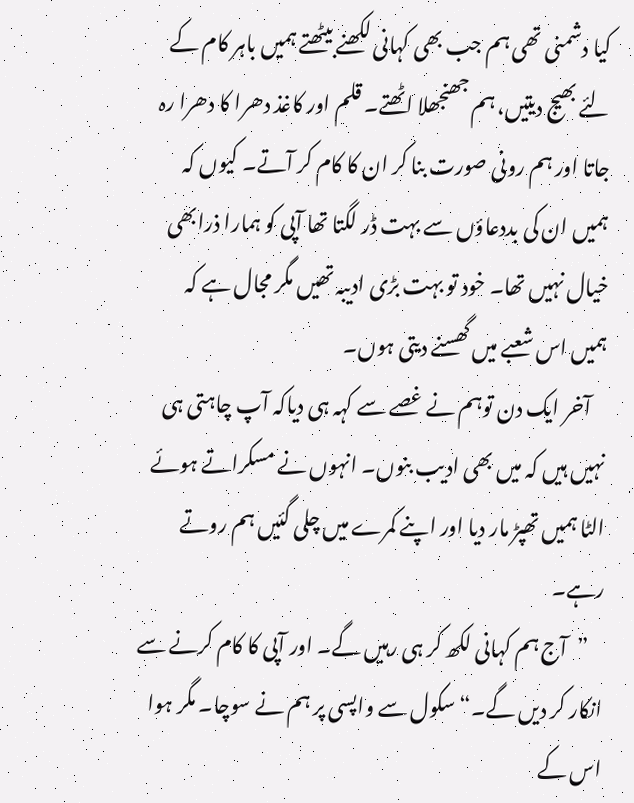کیا دشمنی تھی ہم جب بھی کہانی لکھنے بیٹھتے ہمیں باہر کام کے لئے بھیج دیتیں، ہم جھنجھلا اٹھتے۔ قلم اور کاغذ دھرا کا دھرا رہ جاتا اور ہم رونی صورت بنا کر ان کا کام کر آتے۔ کیوں کہ ہمیں ان کی بددعاؤں سے بہت ڈر لگتا تھا آپی کو ہمارا ذرابھی خیال نہیں تھا۔ خود تو بہت بڑی ادیبہ تھیں مگر مجال ہے کہ ہمیں اس شعبے میں گھسنے دیتی ہوں۔
    آخر ایک دن توہم نے غصے سے کہہ ہی دیاکہ آپ چاہتی ہی نہیں ہیں کہ میں بھی ادیب بنوں۔ انہوں نے مسکراتے ہوئے الٹا ہمیں تھپڑ مار دیا اور اپنے کمرے میں چلی گئیں ہم روتے رہے۔
    ”آج ہم کہانی لکھ کر ہی رہیں گے۔ اور آپی کا کام کرنے سے انکار کر دیں گے۔“ سکول سے واپسی پر ہم نے سوچا۔ مگر ہوا اس کے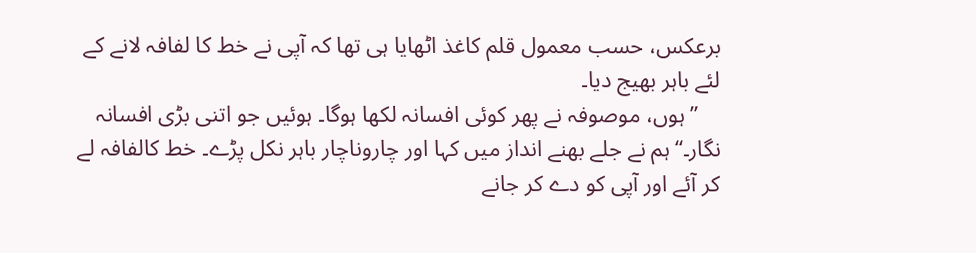برعکس، حسب معمول قلم کاغذ اٹھایا ہی تھا کہ آپی نے خط کا لفافہ لانے کے لئے باہر بھیج دیا۔
    ”ہوں، موصوفہ نے پھر کوئی افسانہ لکھا ہوگا۔ ہوئیں جو اتنی بڑی افسانہ نگار۔“ہم نے جلے بھنے انداز میں کہا اور چاروناچار باہر نکل پڑے۔ خط کالفافہ لے کر آئے اور آپی کو دے کر جانے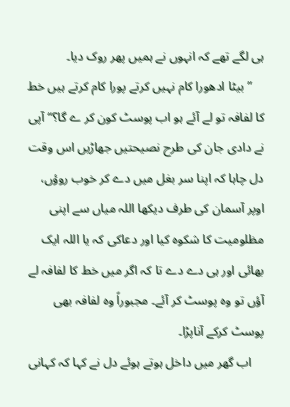ہی لگے تھے کہ انہوں نے ہمیں پھر روک دیا۔
    ”بیٹا ادھورا کام نہیں کرتے پورا کام کرتے ہیں خط کا لفافہ تو لے آئے ہو اب پوسٹ کون کر ے گا؟“ آپی نے دادی جان کی طرح نصیحتیں جھاڑیں اس وقت دل چاہا کہ اپنا سر بغل میں دے کر خوب روؤں، اوپر آسمان کی طرف دیکھا اللہ میاں سے اپنی مظلومیت کا شکوہ کیا اور دعاکی کہ یا اللہ ایک بھائی اور ہی دے دے تا کہ اگر میں خط کا لفافہ لے آؤں تو وہ پوسٹ کر آئے۔ مجبوراً وہ لفافہ بھی پوسٹ کرکے آناپڑا۔
    اب گھر میں داخل ہوتے ہوئے دل نے کہا کہ کہانی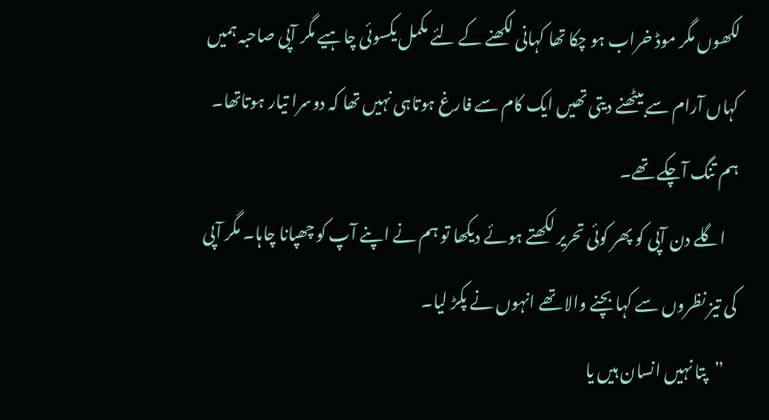لکھوں مگر موڈ خراب ہو چکا تھا کہانی لکھنے کے لئے مکمل یکسوئی چاہیے مگر آپی صاحبہ ہمیں کہاں آرام سے بیٹھنے دیتی تھیں ایک کام سے فارغ ہوتاہی نہیں تھا کہ دوسرا تیار ہوتاتھا۔ ہم تنگ آچکے تھے۔
    اگلے دن آپی کو پھر کوئی تحریر لکھتے ہوئے دیکھا تو ہم نے اپنے آپ کو چھپانا چاہا۔ مگر آپی کی تیز نظروں سے کہا بچنے والا تھے انہوں نے پکڑ لیا۔
    ”پتا نہیں انسان ہیں یا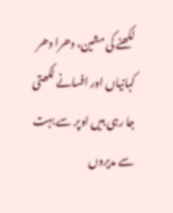لکھنے کی مشین، دھرا دھر کہانیاں اور افسانے لکھتی جا رہی ہیں اوپر سے بہت سے مدیروں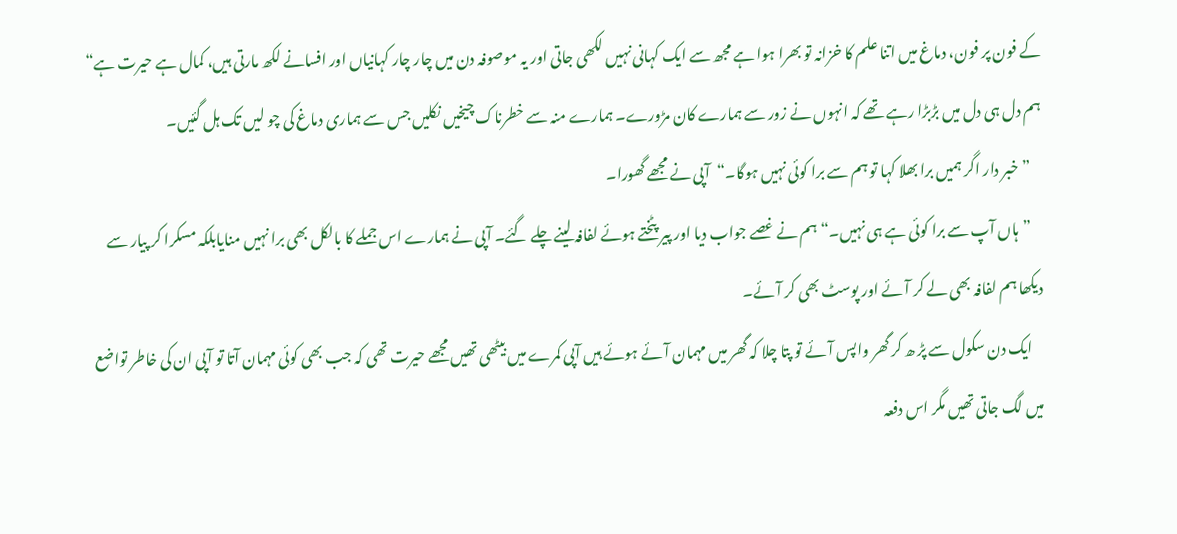کے فون پر فون، دماغ میں اتنا علم کا خزانہ تو بھرا ہوا ہے مجھ سے ایک کہانی نہیں لکھی جاتی اور یہ موصوفہ دن میں چار چار کہانیاں اور افسانے لکھ مارتی ہیں، کمال ہے حیرت ہے“ ہم دل ہی دل میں بڑبڑا رہے تھے کہ انہوں نے زور سے ہمارے کان مڑورے۔ ہمارے منہ سے خطرناک چیخیں نکلیں جس سے ہماری دماغ کی چو لیں تک ہل گئیں۔
    ”خبر دار اگر ہمیں برا بھلا کہا تو ہم سے برا کوئی نہیں ہوگا۔“آپی نے مجھے گھورا۔
    ”ہاں آپ سے برا کوئی ہے ہی نہیں۔“ہم نے غصے جواب دیا اور پیر پٹختے ہوئے لفافہ لینے چلے گئے۔ آپی نے ہمارے اس جملے کا بالکل بھی برا نہیں منایابلکہ مسکرا کر پیار سے دیکھا ہم لفافہ بھی لے کر آئے اور پوسٹ بھی کر آئے۔
    ایک دن سکول سے پڑ ھ کر گھر واپس آئے تو پتا چلا کہ گھر میں مہمان آئے ہوئے ہیں آپی کمرے میں بیٹھی تھیں مجھے حیرت تھی کہ جب بھی کوئی مہمان آتا تو آپی ان کی خاطر تواضع میں لگ جاتی تھیں مگر اس دفعہ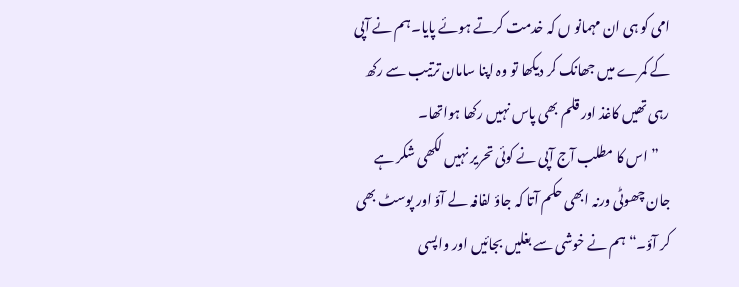امی کو ہی ان مہمانو ں کہ خدمت کرتے ہوئے پایا۔ہم نے آپی کے کمرے میں جھانک کر دیکھا تو وہ اپنا سامان ترتیب سے رکھ رہی تھیں کاغذ اور قلم بھی پاس نہیں رکھا ہواتھا۔
    ”اس کا مطلب آج آپی نے کوئی تحریر نہیں لکھی شکر ہے جان چھوٹی ورنہ ابھی حکم آتا کہ جاؤ لفافہ لے آؤ اور پوسٹ بھی کر آؤ۔“ ہم نے خوشی سے بغلیں بجائیں اور واپسی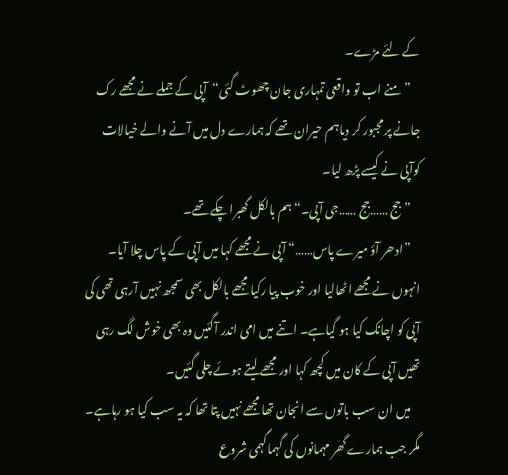کے لئے مڑے۔
    ”منے اب تو واقعی تمہاری جان چھوٹ گئی“آپی کے جملے نے مجھے رک جانے پر مجبور کر دیاہم حیران تھے کہ ہمارے دل میں آنے والے خیالات کوآپی نے کیسے پڑھ لیا۔
    ”جج ……جج ……جی آپی۔“ہم بالکل گھبرا چکے تھے۔
    ”ادھر آؤ میرے پاس……“ آپی نے مجھے کہا میں آپی کے پاس چلا آیا۔ انہوں نے مجھے اٹھالیا اور خوب پیا رکیا مجھے بالکل بھی سمجھ نہیں آرہی تھی کی آپی کو اچانک کیا ہو گیاہے۔ اتنے میں امی اندر آگئیں وہ بھی خوش لگ رہی تھیں آپی کے کان میں کچھ کہا اور مجھے لیتے ہوئے چلی گئیں۔
    میں ان سب باتوں سے انجان تھا مجھے نہیں پتا تھا کہ یہ سب کیا ہو رہاہے۔ مگر جب ہمارے گھر مہمانوں کی گہماگہمی شروع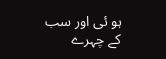ہو ئی اور سب کے چہرے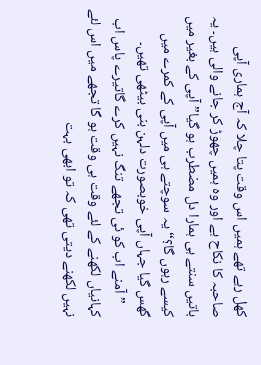کھل رہے تھے ہمیں اس وقت پتا چلا کہ آج ہماری آپی صاحبہ کا نکاح ہے اور وہ ہمیں چھوڑ کر جانے والی ہیں۔ یہ باتیں سنتے ہی ہمارا دل مضطرب ہو گیا”آپی کے بغیر میں کیسے رہوں گا؟“یہ سوچتے ہی میں آپی کے کمرے میں گھس گیا جہاں آپی خوبصورت دلہن بنی بیٹھی تھیں۔
    ”آمنے اب کو ئی تجھے تنگ نہیں کرے گاتیرے پاس اب کہانیاں لکھنے کے لئے وقت ہی وقت ہو گا تجھے میں اس لئے نہیں لکھنے دیتی تھی کہ تو ابھی بہت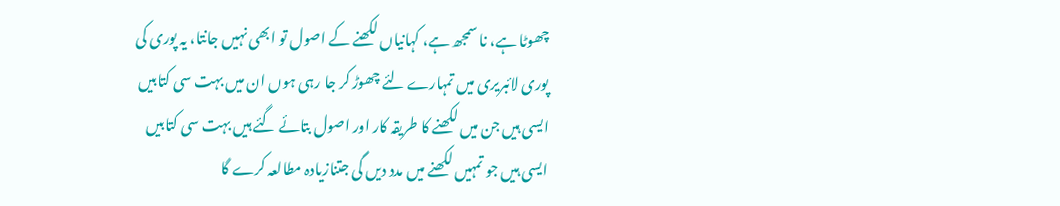چھوٹا ہے، نا سمجھ ہے، کہانیاں لکھنے کے اصول تو ابھی نہیں جانتا، یہ پوری کی پوری لائبریری میں تمہارے لئے چھوڑ کر جا رہی ہوں ان میں بہت سی کتابیں ایسی ہیں جن میں لکھنے کا طریقہ کار اور اصول بتائے گئے ہیں بہت سی کتابیں ایسی ہیں جو تمہیں لکھنے میں مدد دیں گی جتنازیادہ مطالعہ کرے گا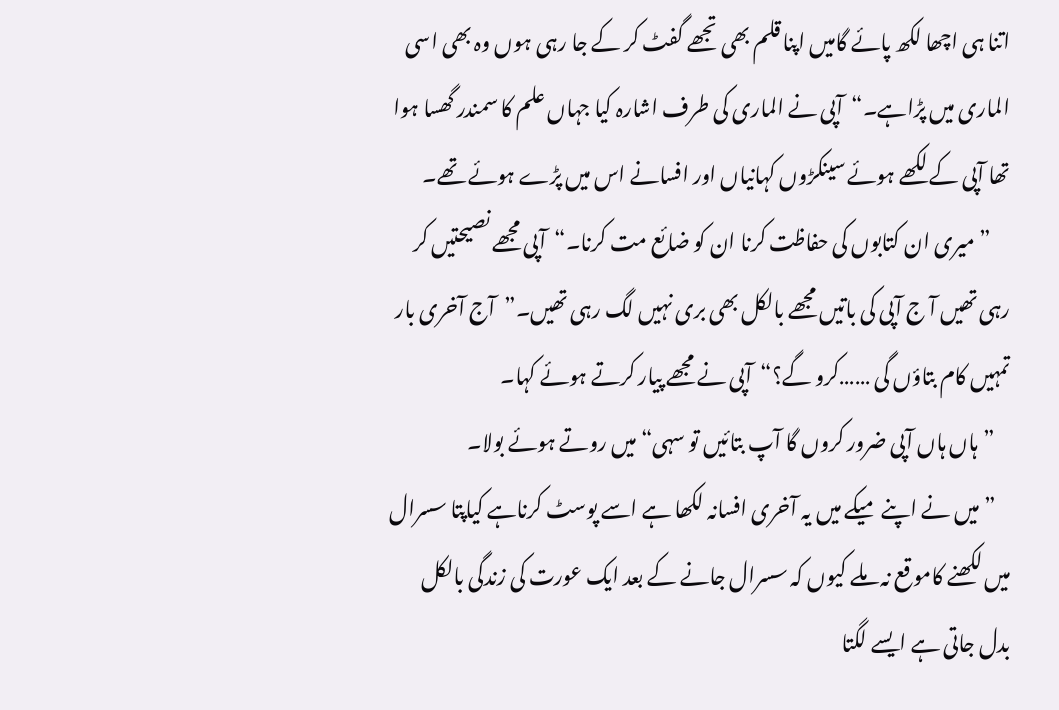اتنا ہی اچھا لکھ پائے گامیں اپنا قلم بھی تجھے گفٹ کر کے جا رہی ہوں وہ بھی اسی الماری میں پڑاہے۔“آپی نے الماری کی طرف اشارہ کیا جہاں علم کا سمندر گھسا ہوا تھا آپی کے لکھے ہوئے سینکڑوں کہانیاں اور افسانے اس میں پڑے ہوئے تھے۔
     ”میری ان کتابوں کی حفاظت کرنا ان کو ضائع مت کرنا۔“آپی مجھے نصیحتیں کر رہی تھیں آ ج آپی کی باتیں مجھے بالکل بھی بری نہیں لگ رہی تھیں۔”آج آخری بار تمہیں کام بتاؤں گی ……کرو گے؟“آپی نے مجھے پیار کرتے ہوئے کہا۔
    ”ہاں ہاں آپی ضرور کروں گا آپ بتائیں تو سہی“ میں روتے ہوئے بولا۔
    ”میں نے اپنے میکے میں یہ آخری افسانہ لکھا ہے اسے پوسٹ کرناہے کیاپتا سسرال میں لکھنے کاموقع نہ ملے کیوں کہ سسرال جانے کے بعد ایک عورت کی زندگی بالکل بدل جاتی ہے ایسے لگتا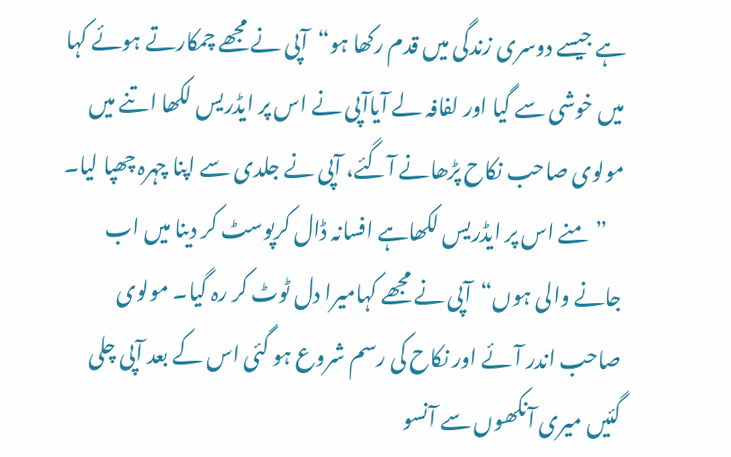ہے جیسے دوسری زندگی میں قدم رکھا ہو“آپی نے مجھے چمکارتے ہوئے کہا میں خوشی سے گیا اور لفافہ لے آیاآپی نے اس پر ایڈریس لکھا اتنے میں مولوی صاحب نکاح پڑھانے آگئے، آپی نے جلدی سے اپنا چہرہ چھپا لیا۔
    ”منے اس پر ایڈریس لکھاہے افسانہ ڈال کرپوسٹ کر دینا میں اب جانے والی ہوں“آپی نے مجھے کہامیرا دل ٹوٹ کر رہ گیا۔ مولوی صاحب اندر آئے اور نکاح کی رسم شروع ہو گئی اس کے بعد آپی چلی گئیں میری آنکھوں سے آنسو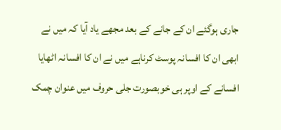جاری ہوگئے ان کے جانے کے بعد مجھے یاد آیا کہ میں نے ابھی ان کا افسانہ پوسٹ کرناہے میں نے ان کا افسانہ اٹھایا افسانے کے اوپر ہی خوبصورت جلی حروف میں عنوان چمک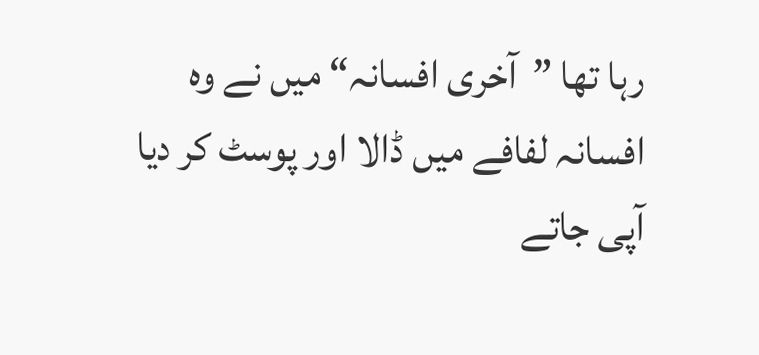رہا تھا ”آخری افسانہ“ میں نے وہ افسانہ لفافے میں ڈالا اور پوسٹ کر دیا آپی جاتے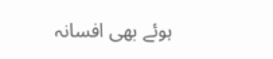ہوئے بھی افسانہ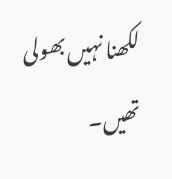لکھنا نہیں بھولی تھیں۔